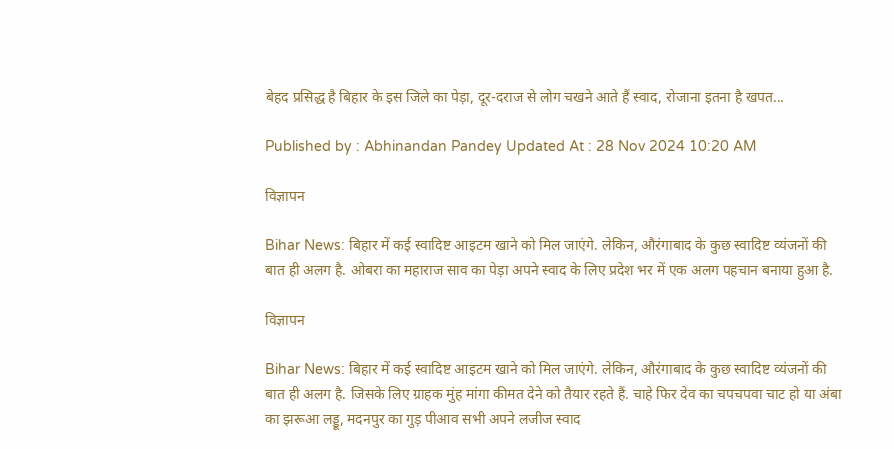बेहद प्रसिद्ध है बिहार के इस जिले का पेड़ा, दूर-दराज से लोग चखने आते हैं स्वाद, रोजाना इतना है खपत...

Published by : Abhinandan Pandey Updated At : 28 Nov 2024 10:20 AM

विज्ञापन

Bihar News: बिहार में कई स्वादिष्ट आइटम खाने को मिल जाएंगे. लेकिन, औरंगाबाद के कुछ स्वादिष्ट व्यंजनों की बात ही अलग है. ओबरा का महाराज साव का पेड़ा अपने स्वाद के लिए प्रदेश भर में एक अलग पहचान बनाया हुआ है.

विज्ञापन

Bihar News: बिहार में कई स्वादिष्ट आइटम खाने को मिल जाएंगे. लेकिन, औरंगाबाद के कुछ स्वादिष्ट व्यंजनों की बात ही अलग है. जिसके लिए ग्राहक मुंह मांगा कीमत देने को तैयार रहते हैं. चाहे फिर देव का चपचपवा चाट हो या अंबा का झरूआ लड्डू, मदनपुर का गुड़ पीआव सभी अपने लजीज स्वाद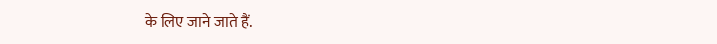के लिए जाने जाते हैं.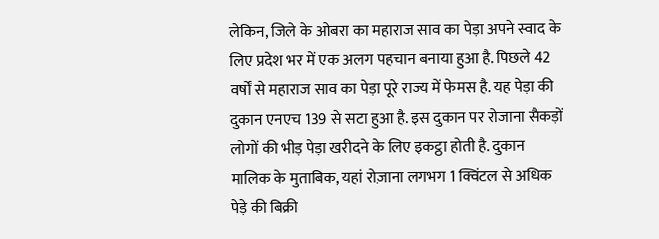लेकिन, जिले के ओबरा का महाराज साव का पेड़ा अपने स्वाद के लिए प्रदेश भर में एक अलग पहचान बनाया हुआ है. पिछले 42 वर्षों से महाराज साव का पेड़ा पूरे राज्य में फेमस है. यह पेड़ा की दुकान एनएच 139 से सटा हुआ है. इस दुकान पर रोजाना सैकड़ों लोगों की भीड़ पेड़ा खरीदने के लिए इकट्ठा होती है. दुकान मालिक के मुताबिक, यहां रोज़ाना लगभग 1 क्विंटल से अधिक पेड़े की बिक्री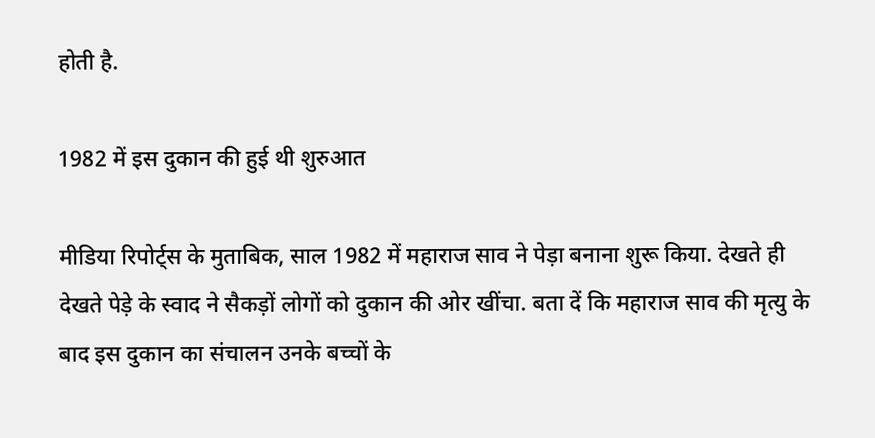होती है.

1982 में इस दुकान की हुई थी शुरुआत

मीडिया रिपोर्ट्स के मुताबिक, साल 1982 में महाराज साव ने पेड़ा बनाना शुरू किया. देखते ही देखते पेड़े के स्वाद ने सैकड़ों लोगों को दुकान की ओर खींचा. बता दें कि महाराज साव की मृत्यु के बाद इस दुकान का संचालन उनके बच्चों के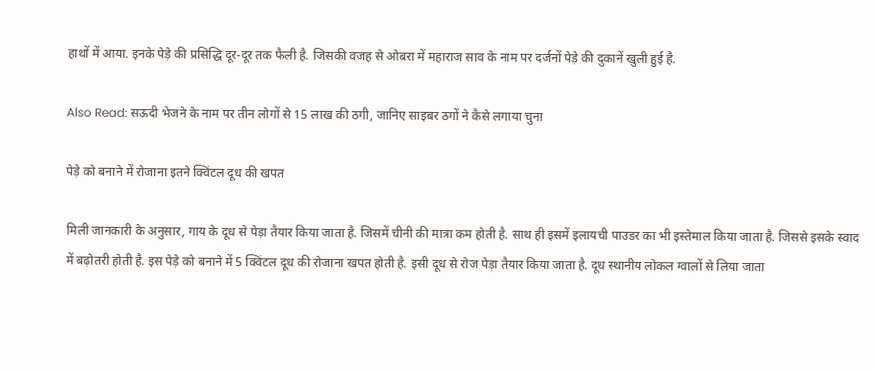हाथों में आया. इनके पेड़े की प्रसिद्धि दूर-दूर तक फैली है. जिसकी वजह से ओबरा में महाराज साव के नाम पर दर्जनों पेड़े की दुकानें खुली हुई है.

Also Read: सऊदी भेजने के नाम पर तीन लोगों से 15 लाख की ठगी, जानिए साइबर ठगों ने कैसे लगाया चुना

पेड़े को बनाने में रोजाना इतने क्विंटल दूध की खपत

मिली जानकारी के अनुसार, गाय के दूध से पेड़ा तैयार किया जाता है. जिसमें चीनी की मात्रा कम होती है. साथ ही इसमें इलायची पाउडर का भी इस्तेमाल किया जाता है. जिससे इसके स्वाद में बढ़ोतरी होती है. इस पेड़े को बनाने में 5 क्विंटल दूध की रोजाना खपत होती है. इसी दूध से रोज पेड़ा तैयार किया जाता है. दूध स्थानीय लोकल ग्वालों से लिया जाता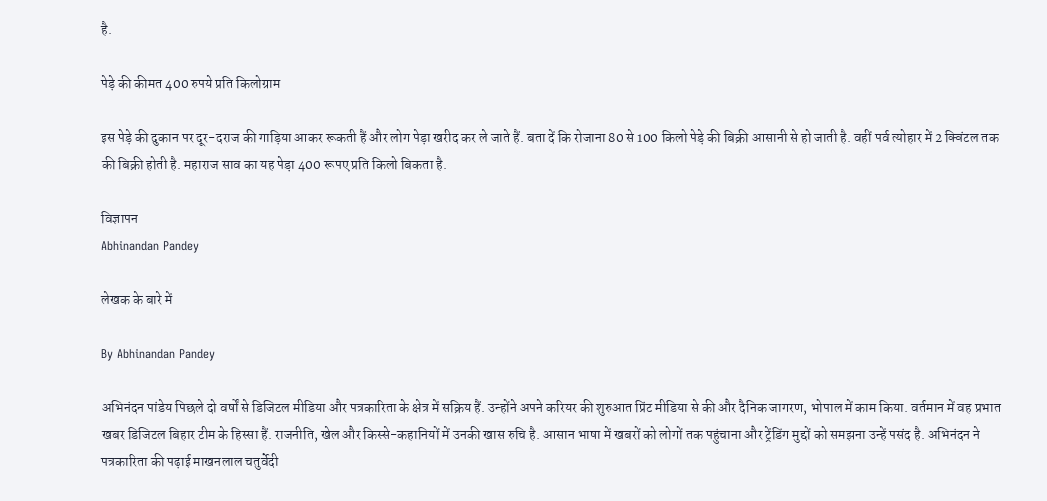है.

पेड़े की कीमत 400 रुपये प्रति किलोग्राम

इस पेड़े की दुकान पर दूर-दराज की गाड़िया आकर रूकती हैं और लोग पेड़ा खरीद कर ले जाते हैं. बता दें कि रोजाना 80 से 100 किलो पेड़े की बिक्री आसानी से हो जाती है. वहीं पर्व त्योहार में 2 क्विंटल तक की बिक्री होती है. महाराज साव का यह पेड़ा 400 रूपए प्रति किलो बिकता है.

विज्ञापन
Abhinandan Pandey

लेखक के बारे में

By Abhinandan Pandey

अभिनंदन पांडेय पिछले दो वर्षों से डिजिटल मीडिया और पत्रकारिता के क्षेत्र में सक्रिय हैं. उन्होंने अपने करियर की शुरुआत प्रिंट मीडिया से की और दैनिक जागरण, भोपाल में काम किया. वर्तमान में वह प्रभात खबर डिजिटल बिहार टीम के हिस्सा हैं. राजनीति, खेल और किस्से-कहानियों में उनकी खास रुचि है. आसान भाषा में खबरों को लोगों तक पहुंचाना और ट्रेंडिंग मुद्दों को समझना उन्हें पसंद है. अभिनंदन ने पत्रकारिता की पढ़ाई माखनलाल चतुर्वेदी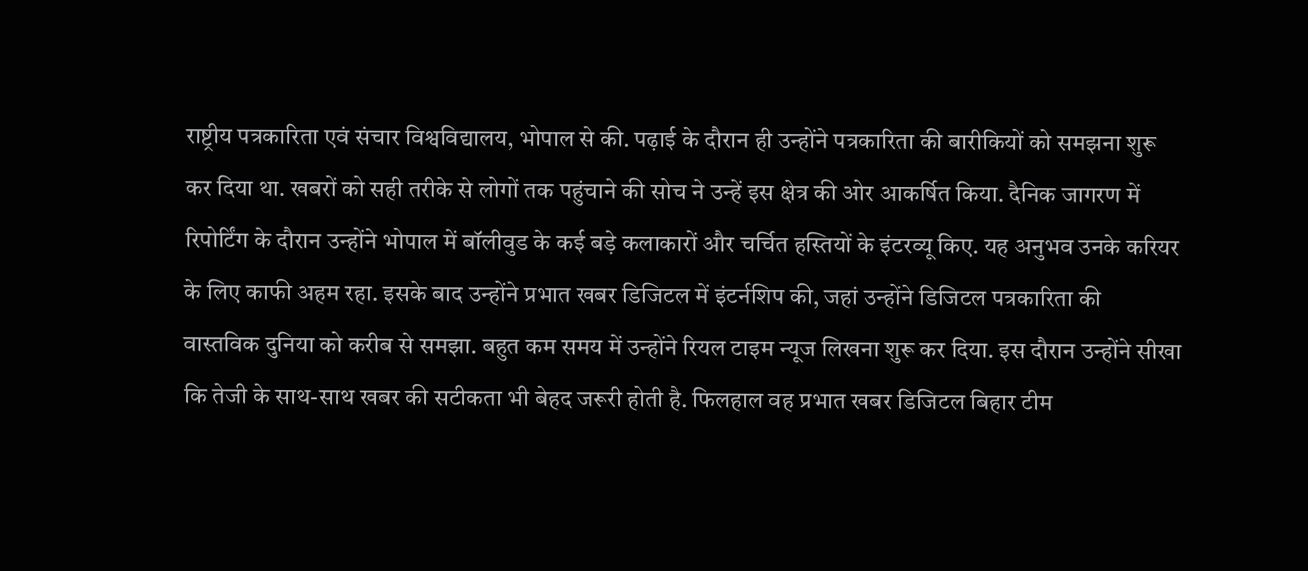राष्ट्रीय पत्रकारिता एवं संचार विश्वविद्यालय, भोपाल से की. पढ़ाई के दौरान ही उन्होंने पत्रकारिता की बारीकियों को समझना शुरू कर दिया था. खबरों को सही तरीके से लोगों तक पहुंचाने की सोच ने उन्हें इस क्षेत्र की ओर आकर्षित किया. दैनिक जागरण में रिपोर्टिंग के दौरान उन्होंने भोपाल में बॉलीवुड के कई बड़े कलाकारों और चर्चित हस्तियों के इंटरव्यू किए. यह अनुभव उनके करियर के लिए काफी अहम रहा. इसके बाद उन्होंने प्रभात खबर डिजिटल में इंटर्नशिप की, जहां उन्होंने डिजिटल पत्रकारिता की वास्तविक दुनिया को करीब से समझा. बहुत कम समय में उन्होंने रियल टाइम न्यूज लिखना शुरू कर दिया. इस दौरान उन्होंने सीखा कि तेजी के साथ-साथ खबर की सटीकता भी बेहद जरूरी होती है. फिलहाल वह प्रभात खबर डिजिटल बिहार टीम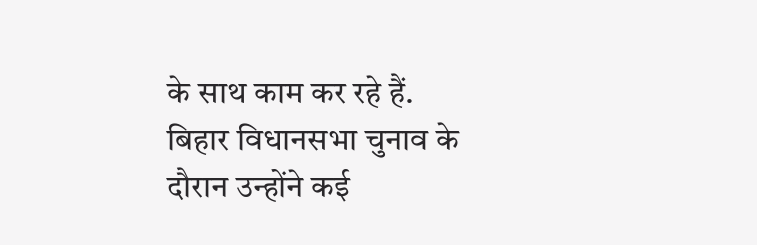के साथ काम कर रहे हैं. बिहार विधानसभा चुनाव के दौरान उन्होंने कई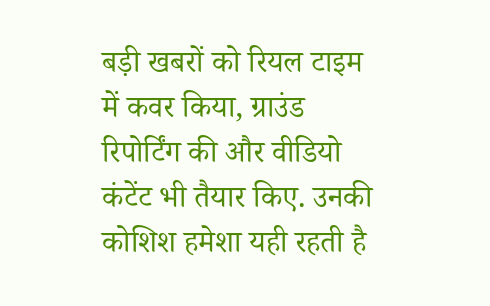बड़ी खबरों को रियल टाइम में कवर किया, ग्राउंड रिपोर्टिंग की और वीडियो कंटेंट भी तैयार किए. उनकी कोशिश हमेशा यही रहती है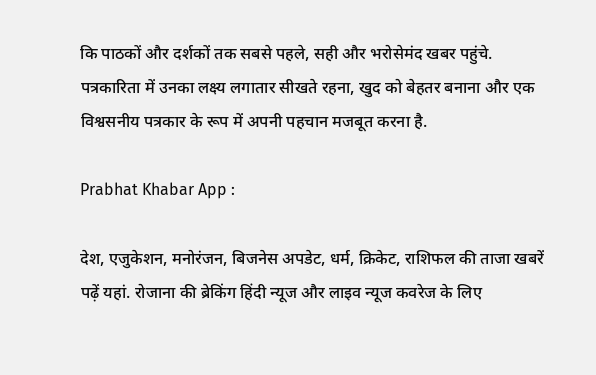कि पाठकों और दर्शकों तक सबसे पहले, सही और भरोसेमंद खबर पहुंचे. पत्रकारिता में उनका लक्ष्य लगातार सीखते रहना, खुद को बेहतर बनाना और एक विश्वसनीय पत्रकार के रूप में अपनी पहचान मजबूत करना है.

Prabhat Khabar App :

देश, एजुकेशन, मनोरंजन, बिजनेस अपडेट, धर्म, क्रिकेट, राशिफल की ताजा खबरें पढ़ें यहां. रोजाना की ब्रेकिंग हिंदी न्यूज और लाइव न्यूज कवरेज के लिए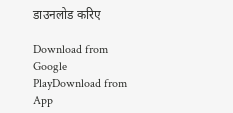डाउनलोड करिए

Download from Google PlayDownload from App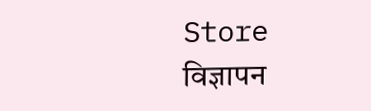Store
विज्ञापन